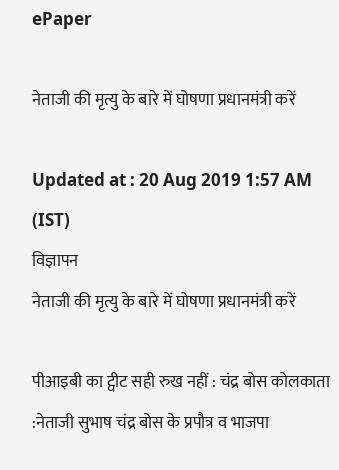ePaper

नेताजी की मृत्यु के बारे में घोषणा प्रधानमंत्री करें

Updated at : 20 Aug 2019 1:57 AM (IST)
विज्ञापन
नेताजी की मृत्यु के बारे में घोषणा प्रधानमंत्री करें

पीआइबी का ट्वीट सही रुख नहीं : चंद्र बोस कोलकाता :नेताजी सुभाष चंद्र बोस के प्रपौत्र व भाजपा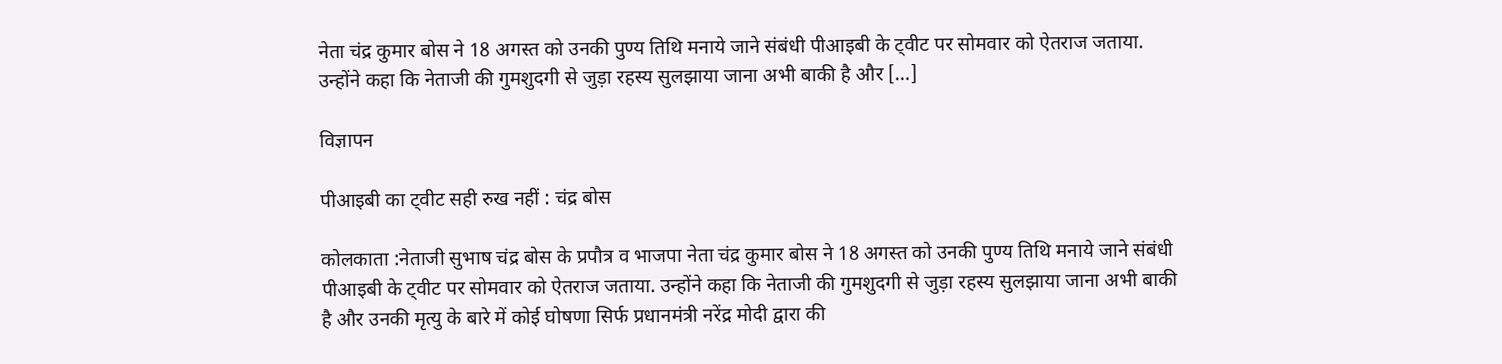नेता चंद्र कुमार बोस ने 18 अगस्त को उनकी पुण्य तिथि मनाये जाने संबंधी पीआइबी के ट्वीट पर सोमवार को ऐतराज जताया. उन्होंने कहा कि नेताजी की गुमशुदगी से जुड़ा रहस्य सुलझाया जाना अभी बाकी है और […]

विज्ञापन

पीआइबी का ट्वीट सही रुख नहीं : चंद्र बोस

कोलकाता :नेताजी सुभाष चंद्र बोस के प्रपौत्र व भाजपा नेता चंद्र कुमार बोस ने 18 अगस्त को उनकी पुण्य तिथि मनाये जाने संबंधी पीआइबी के ट्वीट पर सोमवार को ऐतराज जताया. उन्होंने कहा कि नेताजी की गुमशुदगी से जुड़ा रहस्य सुलझाया जाना अभी बाकी है और उनकी मृत्यु के बारे में कोई घोषणा सिर्फ प्रधानमंत्री नरेंद्र मोदी द्वारा की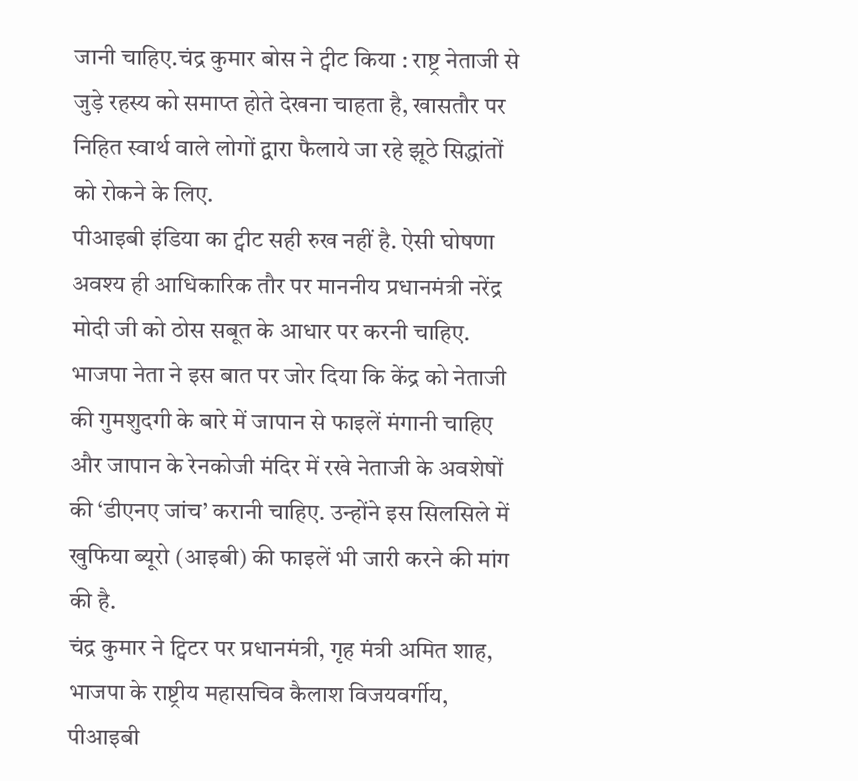जानी चाहिए.चंद्र कुमार बोस ने ट्वीट किया : राष्ट्र नेताजी से जुड़े रहस्य को समाप्त होते देखना चाहता है, खासतौर पर निहित स्वार्थ वाले लोगों द्वारा फैलाये जा रहे झूठे सिद्धांतों को रोकने के लिए.
पीआइबी इंडिया का ट्वीट सही रुख नहीं है. ऐसी घोषणा अवश्य ही आधिकारिक तौर पर माननीय प्रधानमंत्री नरेंद्र मोदी जी को ठोस सबूत के आधार पर करनी चाहिए. भाजपा नेता ने इस बात पर जोर दिया कि केंद्र को नेताजी की गुमशुदगी के बारे में जापान से फाइलें मंगानी चाहिए और जापान के रेनकोजी मंदिर में रखे नेताजी के अवशेषों की ‘डीएनए जांच’ करानी चाहिए. उन्होंने इस सिलसिले में खुफिया ब्यूरो (आइबी) की फाइलें भी जारी करने की मांग की है.
चंद्र कुमार ने ट्विटर पर प्रधानमंत्री, गृह मंत्री अमित शाह, भाजपा के राष्ट्रीय महासचिव कैलाश विजयवर्गीय, पीआइबी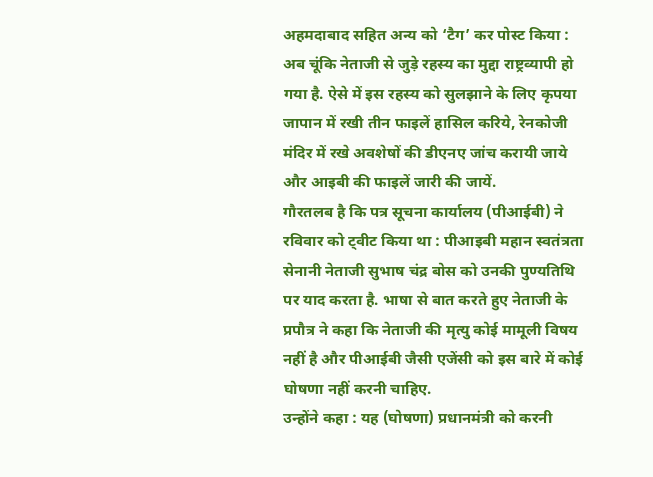अहमदाबाद सहित अन्य को ‘टैग’ कर पोस्ट किया : अब चूंकि नेताजी से जुड़े रहस्य का मुद्दा राष्ट्रव्यापी हो गया है. ऐसे में इस रहस्य को सुलझाने के लिए कृपया जापान में रखी तीन फाइलें हासिल करिये, रेनकोजी मंदिर में रखे अवशेषों की डीएनए जांच करायी जाये और आइबी की फाइलें जारी की जायें.
गौरतलब है कि पत्र सूचना कार्यालय (पीआईबी) ने रविवार को ट्वीट किया था : पीआइबी महान स्वतंत्रता सेनानी नेताजी सुभाष चंद्र बोस को उनकी पुण्यतिथि पर याद करता है. भाषा से बात करते हुए नेताजी के प्रपौत्र ने कहा कि नेताजी की मृत्यु कोई मामूली विषय नहीं है और पीआईबी जैसी एजेंसी को इस बारे में कोई घोषणा नहीं करनी चाहिए.
उन्होंने कहा : यह (घोषणा) प्रधानमंत्री को करनी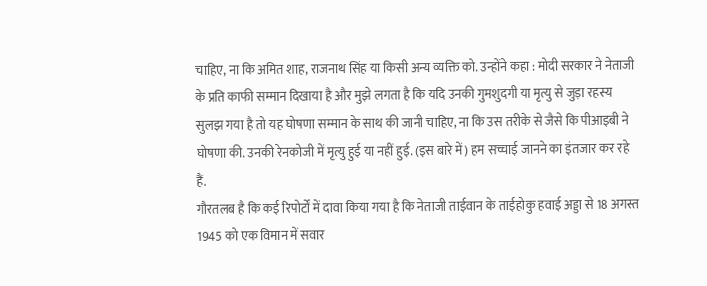चाहिए, ना कि अमित शाह, राजनाथ सिंह या किसी अन्य व्यक्ति को. उन्होंने कहा : मोदी सरकार ने नेताजी के प्रति काफी सम्मान दिखाया है और मुझे लगता है कि यदि उनकी गुमशुदगी या मृत्यु से जुड़ा रहस्य सुलझ गया है तो यह घोषणा सम्मान के साथ की जानी चाहिए, ना कि उस तरीके से जैसे कि पीआइबी ने घोषणा की. उनकी रेनकोजी में मृत्यु हुई या नहीं हुई. (इस बारे में) हम सच्चाई जानने का इंतजार कर रहे हैं.
गौरतलब है कि कई रिपोर्टों में दावा किया गया है कि नेताजी ताईवान के ताईहोकु हवाई अड्डा से 18 अगस्त 1945 को एक विमान में सवार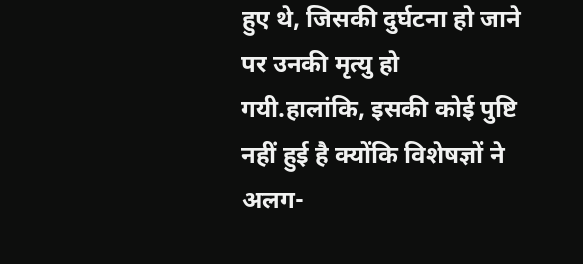हुए थे, जिसकी दुर्घटना हो जाने पर उनकी मृत्यु हो गयी.हालांकि, इसकी कोई पुष्टि नहीं हुई है क्योंकि विशेषज्ञों ने अलग-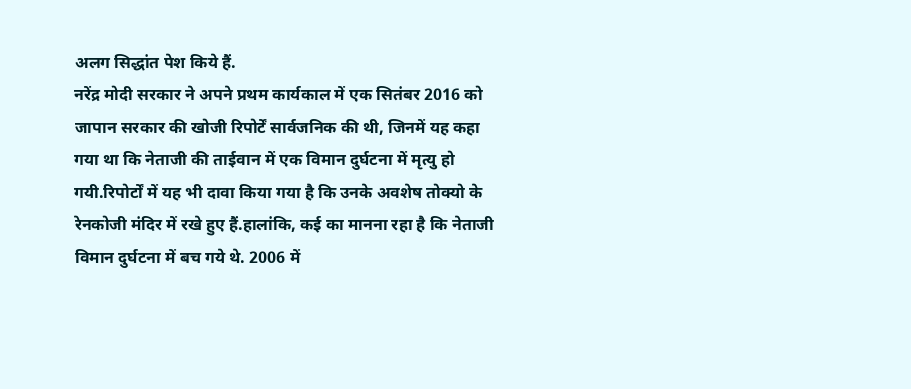अलग सिद्धांत पेश किये हैं.
नरेंद्र मोदी सरकार ने अपने प्रथम कार्यकाल में एक सितंबर 2016 को जापान सरकार की खोजी रिपोर्टें सार्वजनिक की थी, जिनमें यह कहा गया था कि नेताजी की ताईवान में एक विमान दुर्घटना में मृत्यु हो गयी.रिपोर्टों में यह भी दावा किया गया है कि उनके अवशेष तोक्यो के रेनकोजी मंदिर में रखे हुए हैं.हालांकि, कई का मानना रहा है कि नेताजी विमान दुर्घटना में बच गये थे. 2006 में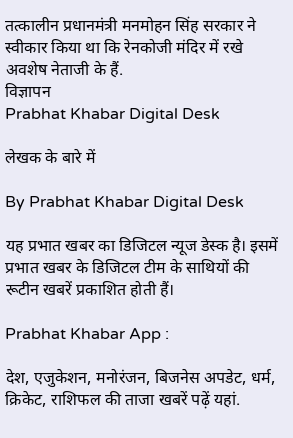तत्कालीन प्रधानमंत्री मनमोहन सिंह सरकार ने स्वीकार किया था कि रेनकोजी मंदिर में रखे अवशेष नेताजी के हैं.
विज्ञापन
Prabhat Khabar Digital Desk

लेखक के बारे में

By Prabhat Khabar Digital Desk

यह प्रभात खबर का डिजिटल न्यूज डेस्क है। इसमें प्रभात खबर के डिजिटल टीम के साथियों की रूटीन खबरें प्रकाशित होती हैं।

Prabhat Khabar App :

देश, एजुकेशन, मनोरंजन, बिजनेस अपडेट, धर्म, क्रिकेट, राशिफल की ताजा खबरें पढ़ें यहां.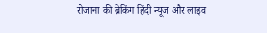रोजाना की ब्रेकिंग हिंदी न्यूज और लाइव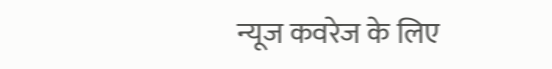न्यूज कवरेज के लिए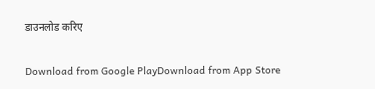डाउनलोड करिए

Download from Google PlayDownload from App Store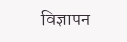विज्ञापन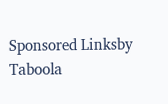Sponsored Linksby Taboola